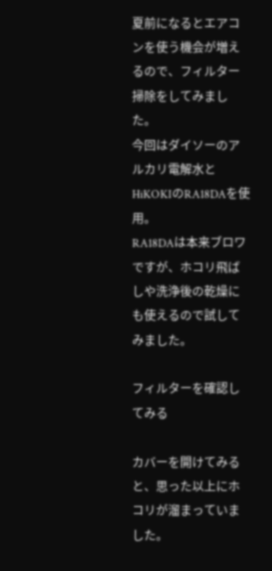夏前になるとエアコンを使う機会が増えるので、フィルター掃除をしてみました。
今回はダイソーのアルカリ電解水とHiKOKIのRA18DAを使用。
RA18DAは本来ブロワですが、ホコリ飛ばしや洗浄後の乾燥にも使えるので試してみました。

フィルターを確認してみる

カバーを開けてみると、思った以上にホコリが溜まっていました。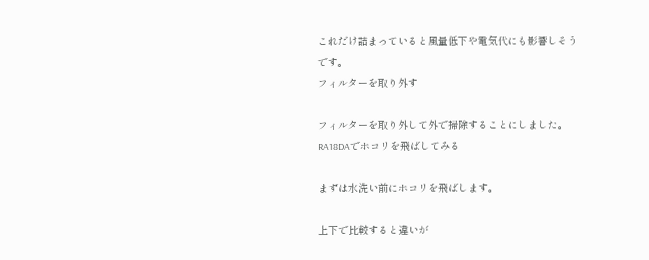これだけ詰まっていると風量低下や電気代にも影響しそうです。
フィルターを取り外す

フィルターを取り外して外で掃除することにしました。
RA18DAでホコリを飛ばしてみる

まずは水洗い前にホコリを飛ばします。

上下で比較すると違いが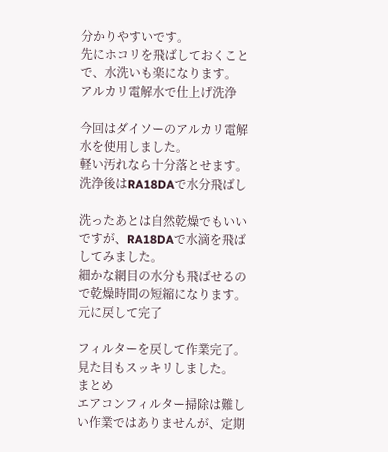分かりやすいです。
先にホコリを飛ばしておくことで、水洗いも楽になります。
アルカリ電解水で仕上げ洗浄

今回はダイソーのアルカリ電解水を使用しました。
軽い汚れなら十分落とせます。
洗浄後はRA18DAで水分飛ばし

洗ったあとは自然乾燥でもいいですが、RA18DAで水滴を飛ばしてみました。
細かな網目の水分も飛ばせるので乾燥時間の短縮になります。
元に戻して完了

フィルターを戻して作業完了。
見た目もスッキリしました。
まとめ
エアコンフィルター掃除は難しい作業ではありませんが、定期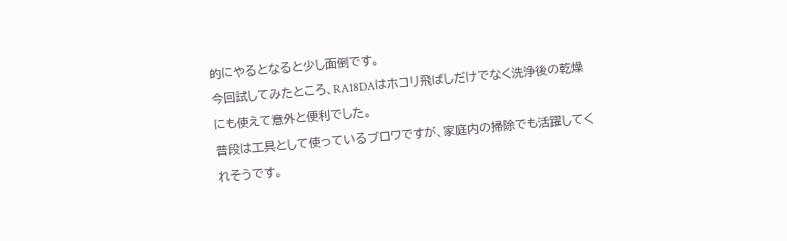的にやるとなると少し面倒です。
今回試してみたところ、RA18DAはホコリ飛ばしだけでなく洗浄後の乾燥にも使えて意外と便利でした。
普段は工具として使っているブロワですが、家庭内の掃除でも活躍してくれそうです。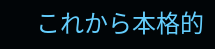これから本格的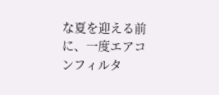な夏を迎える前に、一度エアコンフィルタ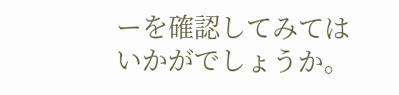ーを確認してみてはいかがでしょうか。